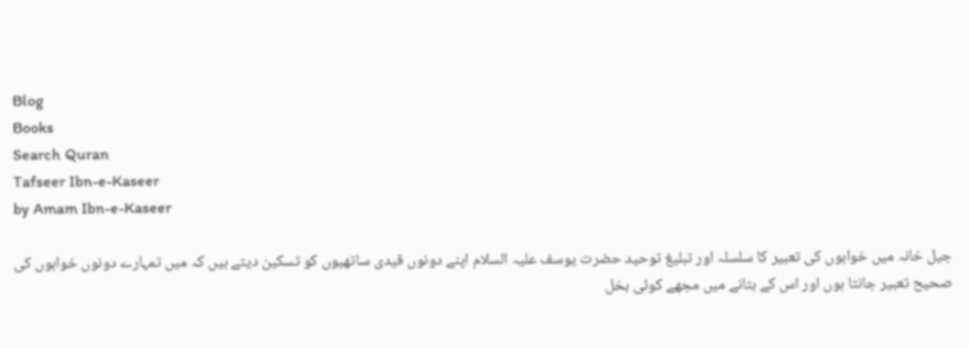Blog
Books
Search Quran
Tafseer Ibn-e-Kaseer
by Amam Ibn-e-Kaseer

جیل خانہ میں خوابوں کی تعبیر کا سلسلہ اور تبلیغ توحید حضرت یوسف علیہ السلام اپنے دونوں قیدی ساتھیوں کو تسکین دیتے ہیں کہ میں تمہارے دونوں خوابوں کی صحیح تعبیر جانتا ہوں اور اس کے بتانے میں مجھے کوئی بخل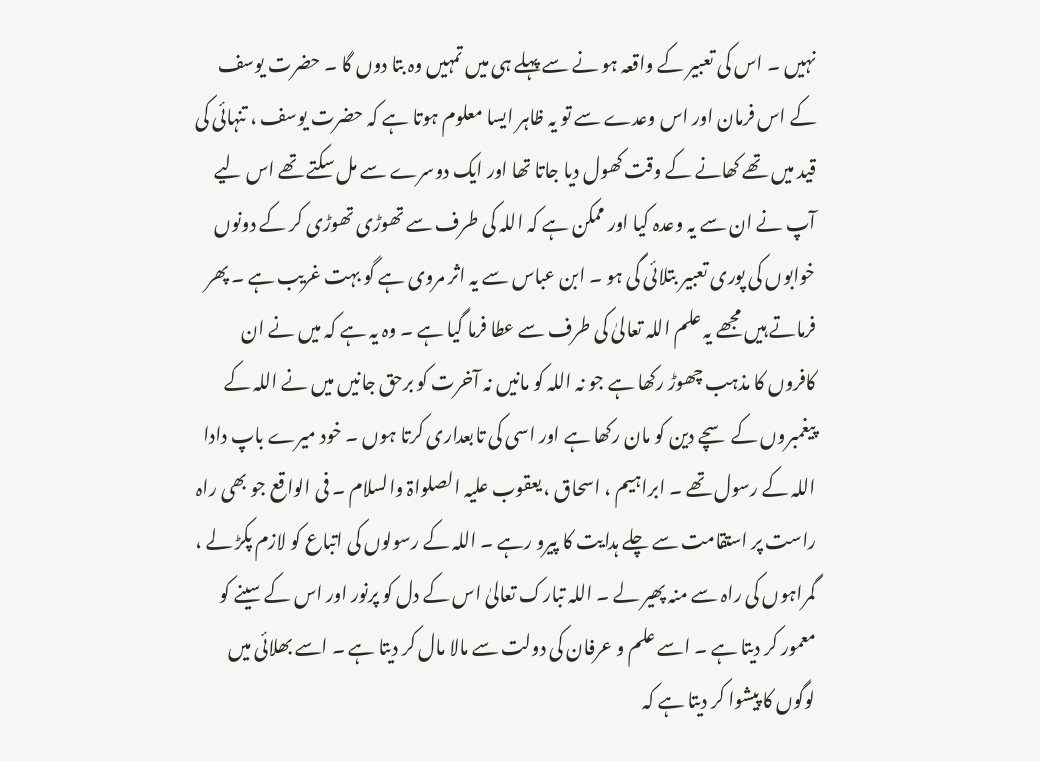نہیں ۔ اس کی تعبیر کے واقعہ ہو نے سے پہلے ہی میں تمہیں وہ بتا دوں گا ۔ حضرت یوسف کے اس فرمان اور اس وعدے سے تو یہ ظاہر ایسا معلوم ہوتا ہے کہ حضرت یوسف ، تنہائی کی قید میں تھے کھانے کے وقت کھول دیا جاتا تھا اور ایک دوسرے سے مل سکتے تھے اس لیے آپ نے ان سے یہ وعدہ کیا اور ممکن ہے کہ اللہ کی طرف سے تھوڑی تھوڑی کر کے دونوں خوابوں کی پوری تعبیر بتلائی گی ہو ۔ ابن عباس سے یہ اثر مروی ہے گو بہت غریب ہے ۔ پھر فرماتے ہیں مجھے یہ علم اللہ تعالیٰ کی طرف سے عطا فرما گیا ہے ۔ وہ یہ ہے کہ میں نے ان کافروں کا مذہب چھوڑ رکھا ہے جو نہ اللہ کو مانیں نہ آخرت کو برحق جانیں میں نے اللہ کے پیغمبروں کے سچے دین کو مان رکھا ہے اور اسی کی تابعداری کرتا ہوں ۔ خود میرے باپ دادا اللہ کے رسول تھے ۔ ابراہیم ، اسحاق ، یعقوب علیہ الصلواۃ والسلام ۔ فی الواقع جو بھی راہ راست پر استقامت سے چلے ہدایت کا پیرو رہے ۔ اللہ کے رسولوں کی اتباع کو لازم پکڑ لے ، گمراہوں کی راہ سے منہ پھیر لے ۔ اللہ تبارک تعالیٰ اس کے دل کو پرنور اور اس کے سینے کو معمور کر دیتا ہے ۔ اسے علم و عرفان کی دولت سے مالا مال کر دیتا ہے ۔ اسے بھلائی میں لوگوں کا پیشوا کر دیتا ہے کہ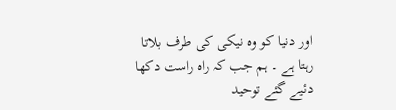اور دنیا کو وہ نیکی کی طرف بلاتا رہتا ہے ۔ ہم جب کہ راہ راست دکھا دئیے گئے توحید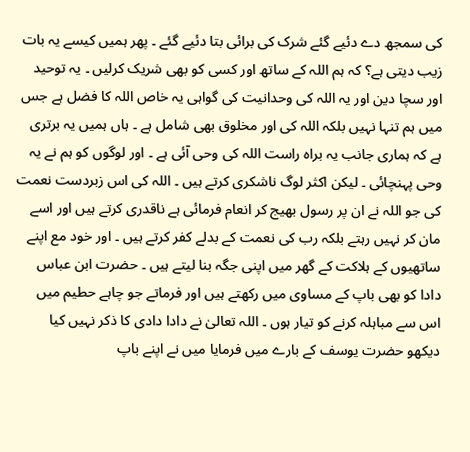کی سمجھ دے دئیے گئے شرک کی برائی بتا دئیے گئے ۔ پھر ہمیں کیسے یہ بات زیب دیتی ہے؟ کہ ہم اللہ کے ساتھ اور کسی کو بھی شریک کرلیں ۔ یہ توحید اور سچا دین اور یہ اللہ کی وحدانیت کی گواہی یہ خاص اللہ کا فضل ہے جس میں ہم تنہا نہیں بلکہ اللہ کی اور مخلوق بھی شامل ہے ۔ ہاں ہمیں یہ برتری ہے کہ ہماری جانب یہ براہ راست اللہ کی وحی آئی ہے ۔ اور لوگوں کو ہم نے یہ وحی پہنچائی ۔ لیکن اکثر لوگ ناشکری کرتے ہیں ۔ اللہ کی اس زبردست نعمت کی جو اللہ نے ان پر رسول بھیج کر انعام فرمائی ہے ناقدری کرتے ہیں اور اسے مان کر نہیں رہتے بلکہ رب کی نعمت کے بدلے کفر کرتے ہیں ۔ اور خود مع اپنے ساتھیوں کے ہلاکت کے گھر میں اپنی جگہ بنا لیتے ہیں ۔ حضرت ابن عباس دادا کو بھی باپ کے مساوی میں رکھتے ہیں اور فرماتے جو چاہے حطیم میں اس سے مباہلہ کرنے کو تیار ہوں ۔ اللہ تعالیٰ نے دادا دادی کا ذکر نہیں کیا دیکھو حضرت یوسف کے بارے میں فرمایا میں نے اپنے باپ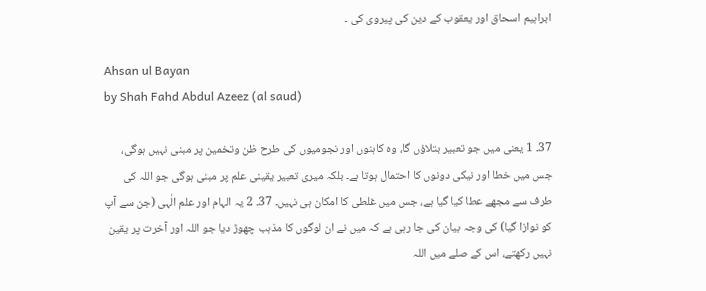ابراہیم اسحاق اور یعقوب کے دین کی پیروی کی ۔

Ahsan ul Bayan
by Shah Fahd Abdul Azeez (al saud)

37۔ 1 یعنی میں جو تعبیر بتلاؤں گا، وہ کاہنوں اور نجومیوں کی طرح ظن وتخمین پر مبنی نہیں ہوگی، جس میں خطا اور نیکی دونوں کا احتمال ہوتا ہے۔ بلکہ میری تعبیر یقینی علم پر مبنی ہوگی جو اللہ کی طرف سے مجھے عطا کیا گیا ہے، جس میں غلطی کا امکان ہی نہیں۔ 37۔ 2 یہ الہام اور علم الٰہی (جن سے آپ کو نوازا گیا) کی وجہ بیان کی جا رہی ہے کہ میں نے ان لوگوں کا مذہب چھوڑ دیا جو اللہ اور آخرت پر یقین نہیں رکھتے، اس کے صلے میں اللہ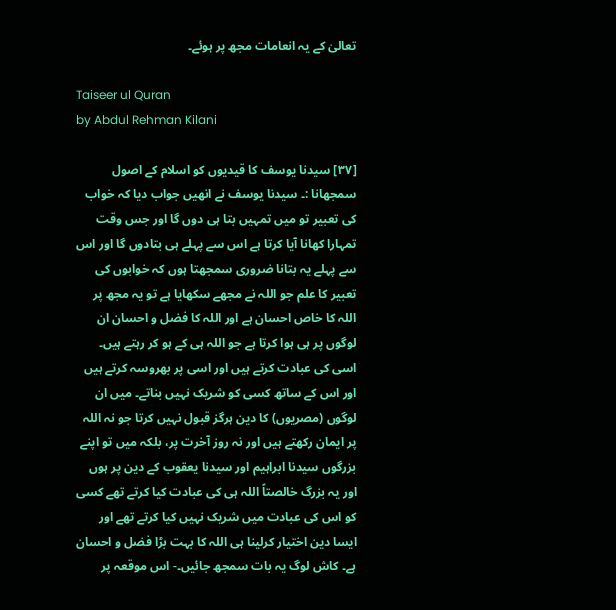تعالیٰ کے یہ انعامات مجھ پر ہوئے۔

Taiseer ul Quran
by Abdul Rehman Kilani

[٣٧] سیدنا یوسف کا قیدیوں کو اسلام کے اصول سمجھانا :۔ سیدنا یوسف نے انھیں جواب دیا کہ خواب کی تعبیر تو میں تمہیں بتا ہی دوں گا اور جس وقت تمہارا کھانا آیا کرتا ہے اس سے پہلے ہی بتادوں گا اور اس سے پہلے یہ بتانا ضروری سمجھتا ہوں کہ خوابوں کی تعبیر کا علم جو اللہ نے مجھے سکھایا ہے تو یہ مجھ پر اللہ کا خاص احسان ہے اور اللہ کا فضل و احسان ان لوگوں پر ہی ہوا کرتا ہے جو اللہ ہی کے ہو کر رہتے ہیں۔ اسی کی عبادت کرتے ہیں اور اسی پر بھروسہ کرتے ہیں اور اس کے ساتھ کسی کو شریک نہیں بناتے۔ میں ان لوگوں (مصریوں) کا دین ہرگز قبول نہیں کرتا جو نہ اللہ پر ایمان رکھتے ہیں اور نہ روز آخرت پر، بلکہ میں تو اپنے بزرگوں سیدنا ابراہیم اور سیدنا یعقوب کے دین پر ہوں اور یہ بزرگ خالصتاً اللہ ہی کی عبادت کیا کرتے تھے کسی کو اس کی عبادت میں شریک نہیں کیا کرتے تھے اور ایسا دین اختیار کرلینا ہی اللہ کا بہت بڑا فضل و احسان ہے۔ کاش لوگ یہ بات سمجھ جائیں۔- اس موقعہ پر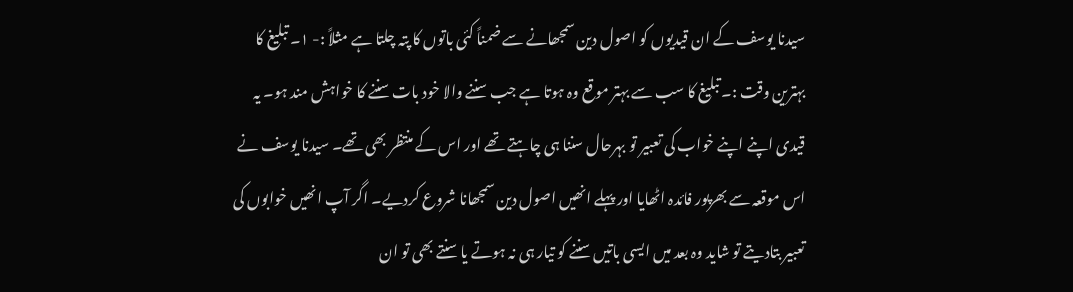سیدنا یوسف کے ان قیدیوں کو اصول دین سمجھانے سے ضمناً کئی باتوں کا پتہ چلتا ہے مثلاً :- ١۔ تبلیغ کا بہترین وقت :۔ تبلیغ کا سب سے بہتر موقع وہ ہوتا ہے جب سننے والا خود بات سننے کا خواہش مند ہو۔ یہ قیدی اپنے اپنے خواب کی تعبیر تو بہرحال سننا ہی چاہتے تھے اور اس کے منتظر بھی تھے۔ سیدنا یوسف نے اس موقعہ سے بھرپور فائدہ اٹھایا اور پہلے انھیں اصول دین سمجھانا شروع کردیے۔ اگر آپ انھیں خوابوں کی تعبیر بتادیتے تو شاید وہ بعد میں ایسی باتیں سننے کو تیار ہی نہ ہوتے یا سنتے بھی تو ان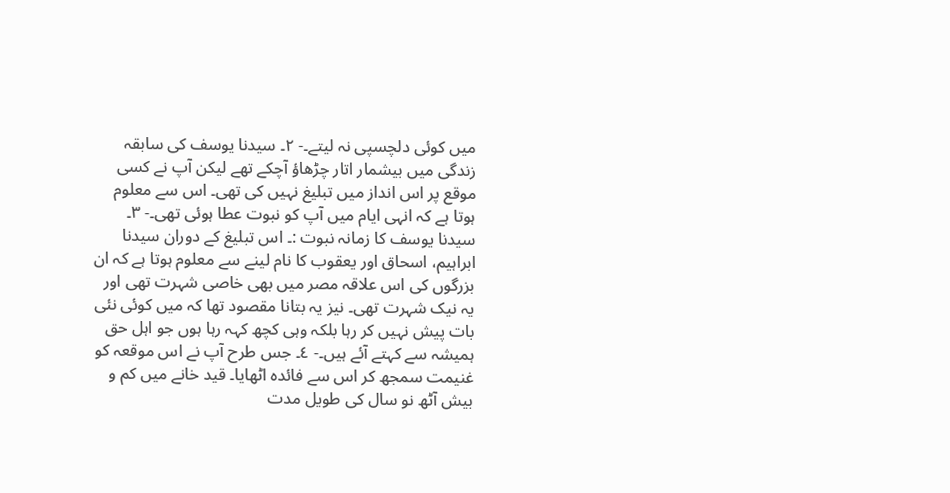میں کوئی دلچسپی نہ لیتے۔- ٢۔ سیدنا یوسف کی سابقہ زندگی میں بیشمار اتار چڑھاؤ آچکے تھے لیکن آپ نے کسی موقع پر اس انداز میں تبلیغ نہیں کی تھی۔ اس سے معلوم ہوتا ہے کہ انہی ایام میں آپ کو نبوت عطا ہوئی تھی۔- ٣۔ سیدنا یوسف کا زمانہ نبوت :۔ اس تبلیغ کے دوران سیدنا ابراہیم، اسحاق اور یعقوب کا نام لینے سے معلوم ہوتا ہے کہ ان بزرگوں کی اس علاقہ مصر میں بھی خاصی شہرت تھی اور یہ نیک شہرت تھی۔ نیز یہ بتانا مقصود تھا کہ میں کوئی نئی بات پیش نہیں کر رہا بلکہ وہی کچھ کہہ رہا ہوں جو اہل حق ہمیشہ سے کہتے آئے ہیں۔- ٤۔ جس طرح آپ نے اس موقعہ کو غنیمت سمجھ کر اس سے فائدہ اٹھایا۔ قید خانے میں کم و بیش آٹھ نو سال کی طویل مدت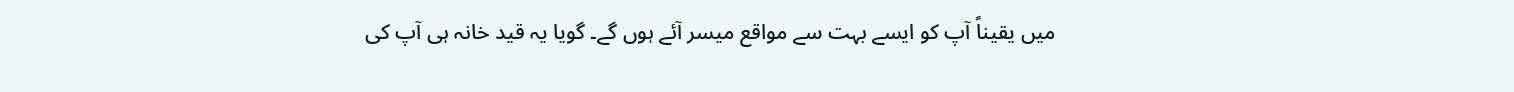میں یقیناً آپ کو ایسے بہت سے مواقع میسر آئے ہوں گے۔ گویا یہ قید خانہ ہی آپ کی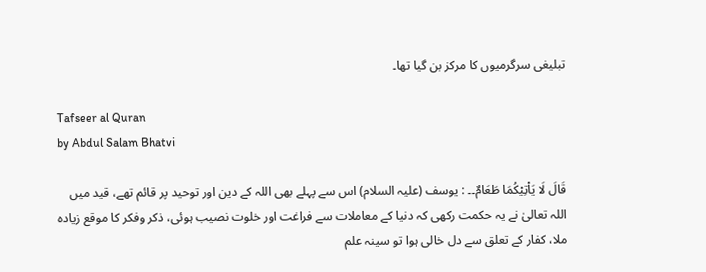تبلیغی سرگرمیوں کا مرکز بن گیا تھا۔

Tafseer al Quran
by Abdul Salam Bhatvi

قَالَ لَا يَاْتِيْكُمَا طَعَامٌ۔۔ : یوسف (علیہ السلام) اس سے پہلے بھی اللہ کے دین اور توحید پر قائم تھے، قید میں اللہ تعالیٰ نے یہ حکمت رکھی کہ دنیا کے معاملات سے فراغت اور خلوت نصیب ہوئی، ذکر وفکر کا موقع زیادہ ملا، کفار کے تعلق سے دل خالی ہوا تو سینہ علم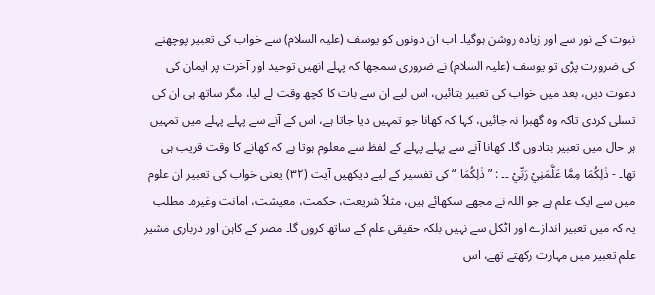نبوت کے نور سے اور زیادہ روشن ہوگیا۔ اب ان دونوں کو یوسف (علیہ السلام) سے خواب کی تعبیر پوچھنے کی ضرورت پڑی تو یوسف (علیہ السلام) نے ضروری سمجھا کہ پہلے انھیں توحید اور آخرت پر ایمان کی دعوت دیں، بعد میں خواب کی تعبیر بتائیں، اس لیے ان سے بات کا کچھ وقت لے لیا، مگر ساتھ ہی ان کی تسلی کردی تاکہ وہ گھبرا نہ جائیں، کہا کہ کھانا جو تمہیں دیا جاتا ہے، اس کے آنے سے پہلے پہلے میں تمہیں ہر حال میں تعبیر بتادوں گا۔ کھانا آنے سے پہلے پہلے کے لفظ سے معلوم ہوتا ہے کہ کھانے کا وقت قریب ہی تھا۔ - ذٰلِكُمَا مِمَّا عَلَّمَنِيْ رَبِّيْ ۔۔ : ” ذٰلِكُمَا “ کی تفسیر کے لیے دیکھیں آیت (٣٢) یعنی خواب کی تعبیر ان علوم میں سے ایک علم ہے جو اللہ نے مجھے سکھائے ہیں، مثلاً شریعت، حکمت، معیشت، امانت وغیرہ۔ مطلب یہ کہ میں تعبیر اندازے اور اٹکل سے نہیں بلکہ حقیقی علم کے ساتھ کروں گا۔ مصر کے کاہن اور درباری مشیر علم تعبیر میں مہارت رکھتے تھے، اس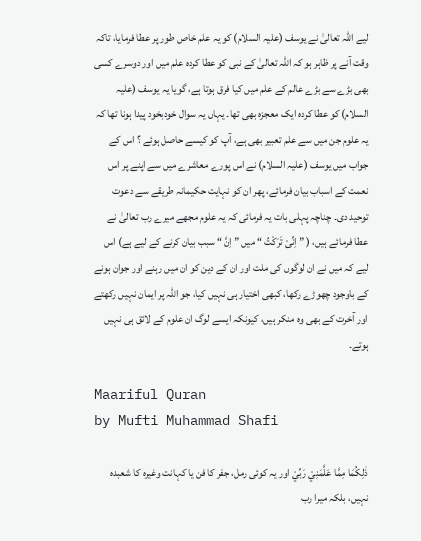لیے اللہ تعالیٰ نے یوسف (علیہ السلام) کو یہ علم خاص طور پر عطا فرمایا، تاکہ وقت آنے پر ظاہر ہو کہ اللہ تعالیٰ کے نبی کو عطا کردہ علم میں اور دوسرے کسی بھی بڑے سے بڑے عالم کے علم میں کیا فرق ہوتا ہے، گویا یہ یوسف (علیہ السلام) کو عطا کردہ ایک معجزہ بھی تھا۔ یہاں یہ سوال خودبخود پیدا ہونا تھا کہ یہ علوم جن میں سے علم تعبیر بھی ہے، آپ کو کیسے حاصل ہوئے ؟ اس کے جواب میں یوسف (علیہ السلام) نے اس پورے معاشرے میں سے اپنے پر اس نعمت کے اسباب بیان فرمائے، پھر ان کو نہایت حکیمانہ طریقے سے دعوت توحید دی۔ چناچہ پہلی بات یہ فرمائی کہ یہ علوم مجھے میرے رب تعالیٰ نے عطا فرمائے ہیں، ( ” اِنِّىْ تَرَكْتُ “ میں ” اِنَّ “ سبب بیان کرنے کے لیے ہے) اس لیے کہ میں نے ان لوگوں کی ملت اور ان کے دین کو ان میں رہنے اور جوان ہونے کے باوجود چھوڑے رکھا، کبھی اختیار ہی نہیں کیا، جو اللہ پر ایمان نہیں رکھتے اور آخرت کے بھی وہ منکر ہیں، کیونکہ ایسے لوگ ان علوم کے لائق ہی نہیں ہوتے۔

Maariful Quran
by Mufti Muhammad Shafi

ذٰلِكُمَا مِمَّا عَلَّمَنِيْ رَبِّيْ اور یہ کوئی رمل، جفر کا فن یا کہانت وغیرہ کا شعبدہ نہیں، بلکہ میرا رب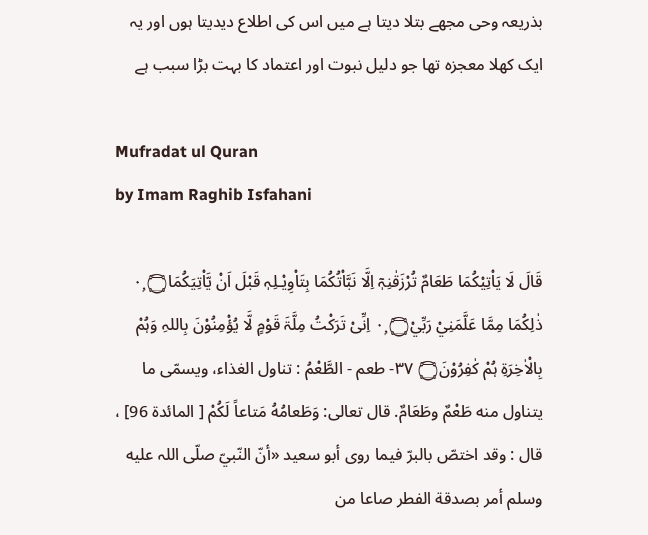بذریعہ وحی مجھے بتلا دیتا ہے میں اس کی اطلاع دیدیتا ہوں اور یہ ایک کھلا معجزہ تھا جو دلیل نبوت اور اعتماد کا بہت بڑا سبب ہے

Mufradat ul Quran
by Imam Raghib Isfahani

قَالَ لَا يَاْتِيْكُمَا طَعَامٌ تُرْزَقٰنِہٖٓ اِلَّا نَبَّاْتُكُمَا بِتَاْوِيْـلِہٖ قَبْلَ اَنْ يَّاْتِيَكُمَا۝ ٠ۭ ذٰلِكُمَا مِمَّا عَلَّمَنِيْ رَبِّيْ۝ ٠ۭ اِنِّىْ تَرَكْتُ مِلَّۃَ قَوْمٍ لَّا يُؤْمِنُوْنَ بِاللہِ وَہُمْ بِالْاٰخِرَۃِ ہُمْ كٰفِرُوْنَ۝ ٣٧- طعم - الطَّعْمُ : تناول الغذاء، ويسمّى ما يتناول منه طَعْمٌ وطَعَامٌ. قال تعالی: وَطَعامُهُ مَتاعاً لَكُمْ [ المائدة 96] ، قال : وقد اختصّ بالبرّ فيما روی أبو سعید «أنّ النّبيّ صلّى اللہ عليه وسلم أمر بصدقة الفطر صاعا من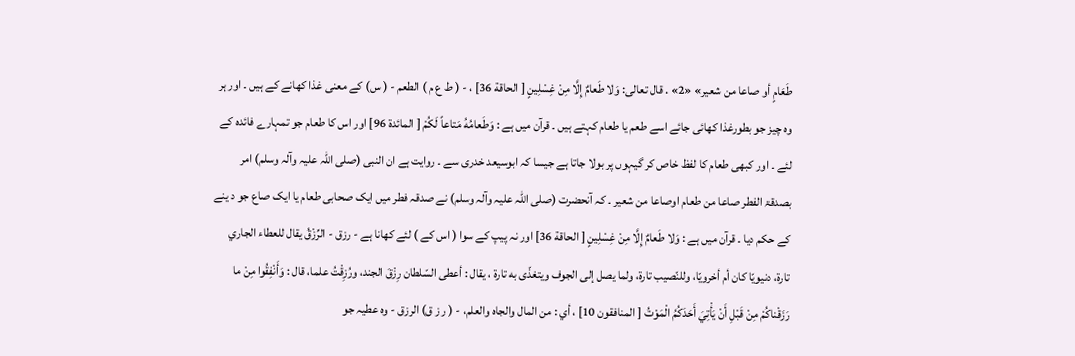طَعَامٍ أو صاعا من شعیر» «2» . قال تعالی: وَلا طَعامٌ إِلَّا مِنْ غِسْلِينٍ [ الحاقة 36] ، - ( ط ع م ) الطعم - ( س) کے معنی غذا کھانے کے ہیں ۔ اور ہر وہ چیز جو بطورغذا کھائی جائے اسے طعم یا طعام کہتے ہیں ۔ قرآن میں ہے : وَطَعامُهُ مَتاعاً لَكُمْ [ المائدة 96] اور اس کا طعام جو تمہارے فائدہ کے لئے ۔ اور کبھی طعام کا لفظ خاص کر گیہوں پر بولا جاتا ہے جیسا کہ ابوسیعد خدری سے ۔ روایت ہے ان النبی (صلی اللہ علیہ وآلہ وسلم) امر بصدقۃ الفطر صاعا من طعام اوصاعا من شعیر ۔ کہ آنحضرت (صلی اللہ علیہ وآلہ وسلم) نے صدقہ فطر میں ایک صحابی طعام یا ایک صاع جو د ینے کے حکم دیا ۔ قرآن میں ہے : وَلا طَعامٌ إِلَّا مِنْ غِسْلِينٍ [ الحاقة 36] اور نہ پیپ کے سوا ( اس کے ) لئے کھانا ہے - رزق - الرِّزْقُ يقال للعطاء الجاري تارة، دنیويّا کان أم أخرويّا، وللنّصيب تارة، ولما يصل إلى الجوف ويتغذّى به تارة ، يقال : أعطی السّلطان رِزْقَ الجند، ورُزِقْتُ علما، قال : وَأَنْفِقُوا مِنْ ما رَزَقْناكُمْ مِنْ قَبْلِ أَنْ يَأْتِيَ أَحَدَكُمُ الْمَوْتُ [ المنافقون 10] ، أي : من المال والجاه والعلم، - ( ر ز ق) الرزق - وہ عطیہ جو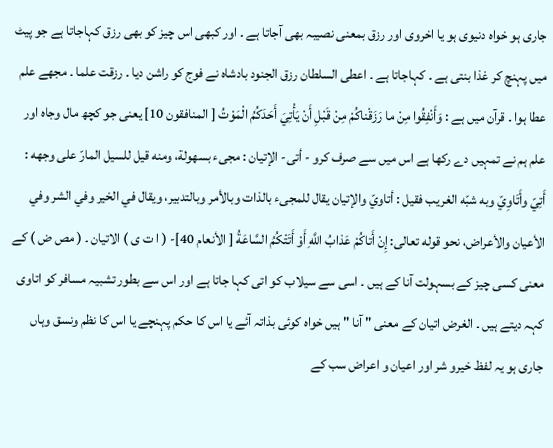جاری ہو خواہ دنیوی ہو یا اخروی اور رزق بمعنی نصیبہ بھی آجاتا ہے ۔ اور کبھی اس چیز کو بھی رزق کہاجاتا ہے جو پیٹ میں پہنچ کر غذا بنتی ہے ۔ کہاجاتا ہے ۔ اعطی السلطان رزق الجنود بادشاہ نے فوج کو راشن دیا ۔ رزقت علما ۔ مجھے علم عطا ہوا ۔ قرآن میں ہے : وَأَنْفِقُوا مِنْ ما رَزَقْناكُمْ مِنْ قَبْلِ أَنْ يَأْتِيَ أَحَدَكُمُ الْمَوْتُ [ المنافقون 10] یعنی جو کچھ مال وجاہ اور علم ہم نے تمہیں دے رکھا ہے اس میں سے صرف کرو - أتى- الإتيان : مجیء بسهولة، ومنه قيل للسیل المارّ علی وجهه : أَتِيّ وأَتَاوِيّ وبه شبّه الغریب فقیل : أتاويّ والإتيان يقال للمجیء بالذات وبالأمر وبالتدبیر، ويقال في الخیر وفي الشر وفي الأعيان والأعراض، نحو قوله تعالی: إِنْ أَتاكُمْ عَذابُ اللَّهِ أَوْ أَتَتْكُمُ السَّاعَةُ [ الأنعام 40]- ( ا ت ی ) الاتیان ۔ ( مص ض ) کے معنی کسی چیز کے بسہولت آنا کے ہیں ۔ اسی سے سیلاب کو اتی کہا جاتا ہے اور اس سے بطور تشبیہ مسافر کو اتاوی کہہ دیتے ہیں ۔ الغرض اتیان کے معنی " آنا " ہیں خواہ کوئی بذاتہ آئے یا اس کا حکم پہنچے یا اس کا نظم ونسق وہاں جاری ہو یہ لفظ خیرو شر اور اعیان و اعراض سب کے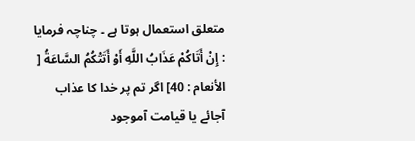متعلق استعمال ہوتا ہے ۔ چناچہ فرمایا : إِنْ أَتَاكُمْ عَذَابُ اللَّهِ أَوْ أَتَتْكُمُ السَّاعَةُ [ الأنعام : 40] اگر تم پر خدا کا عذاب آجائے یا قیامت آموجود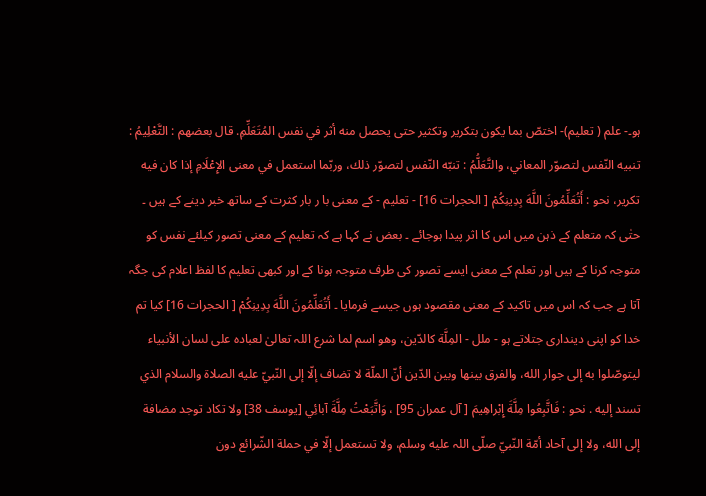ہو۔- علم ( تعلیم)- اختصّ بما يكون بتکرير وتكثير حتی يحصل منه أثر في نفس المُتَعَلِّمِ. قال بعضهم : التَّعْلِيمُ : تنبيه النّفس لتصوّر المعاني، والتَّعَلُّمُ : تنبّه النّفس لتصوّر ذلك، وربّما استعمل في معنی الإِعْلَامِ إذا کان فيه تكرير، نحو : أَتُعَلِّمُونَ اللَّهَ بِدِينِكُمْ [ الحجرات 16] - تعلیم - کے معنی با ر بار کثرت کے ساتھ خبر دینے کے ہیں ۔ حتٰی کہ متعلم کے ذہن میں اس کا اثر پیدا ہوجائے ۔ بعض نے کہا ہے کہ تعلیم کے معنی تصور کیلئے نفس کو متوجہ کرنا کے ہیں اور تعلم کے معنی ایسے تصور کی طرف متوجہ ہونا کے اور کبھی تعلیم کا لفظ اعلام کی جگہ آتا ہے جب کہ اس میں تاکید کے معنی مقصود ہوں جیسے فرمایا ۔ أَتُعَلِّمُونَ اللَّهَ بِدِينِكُمْ [ الحجرات 16] کیا تم خدا کو اپنی دینداری جتلاتے ہو - ملل - المِلَّة کالدّين، وهو اسم لما شرع اللہ تعالیٰ لعباده علی لسان الأنبیاء ليتوصّلوا به إلى جوار الله، والفرق بينها وبین الدّين أنّ الملّة لا تضاف إلّا إلى النّبيّ عليه الصلاة والسلام الذي تسند إليه . نحو : فَاتَّبِعُوا مِلَّةَ إِبْراهِيمَ [ آل عمران 95] ، وَاتَّبَعْتُ مِلَّةَ آبائِي [يوسف 38] ولا تکاد توجد مضافة إلى الله، ولا إلى آحاد أمّة النّبيّ صلّى اللہ عليه وسلم، ولا تستعمل إلّا في حملة الشّرائع دون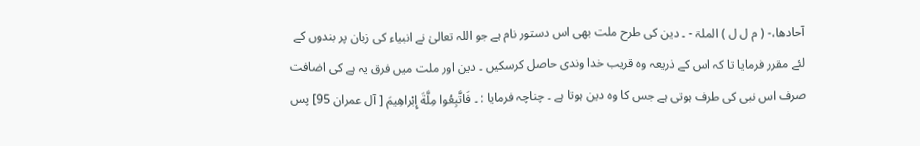آحادها،- ( م ل ل ) الملۃ - ۔ دین کی طرح ملت بھی اس دستور نام ہے جو اللہ تعالیٰ نے انبیاء کی زبان پر بندوں کے لئے مقرر فرمایا تا کہ اس کے ذریعہ وہ قریب خدا وندی حاصل کرسکیں ۔ دین اور ملت میں فرق یہ ہے کی اضافت صرف اس نبی کی طرف ہوتی ہے جس کا وہ دین ہوتا ہے ۔ چناچہ فرمایا : ۔ فَاتَّبِعُوا مِلَّةَ إِبْراهِيمَ [ آل عمران 95] پس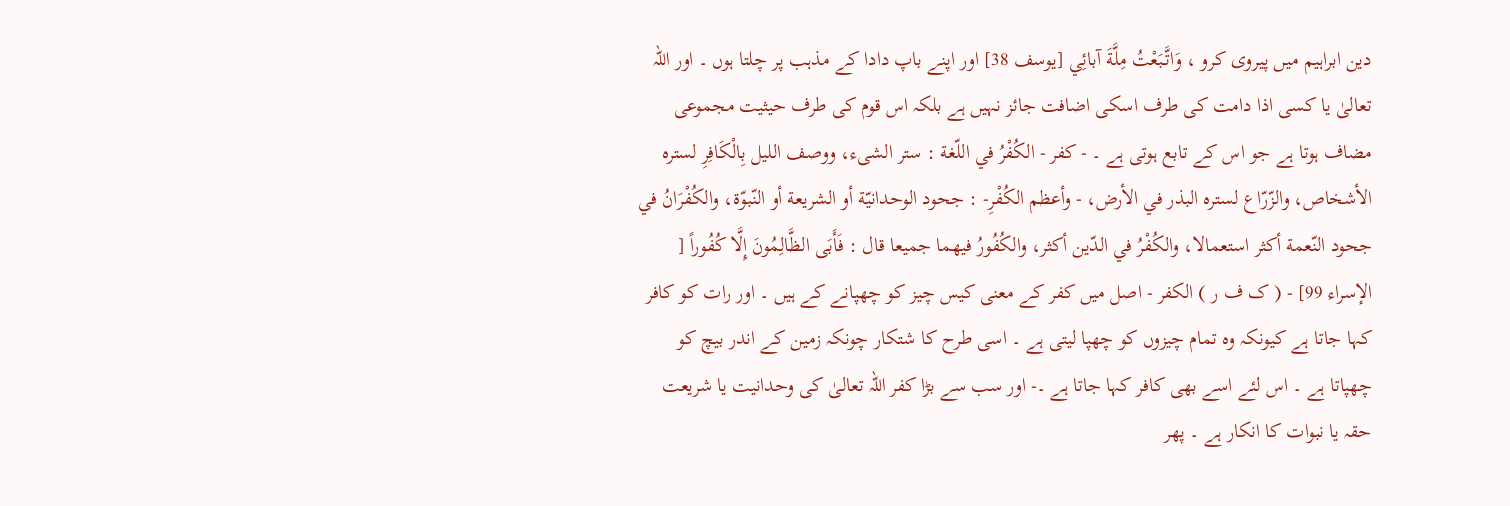دین ابراہیم میں پیروی کرو ، وَاتَّبَعْتُ مِلَّةَ آبائِي [يوسف 38] اور اپنے باپ دادا کے مذہب پر چلتا ہوں ۔ اور اللہ تعالیٰ یا کسی اذا دامت کی طرف اسکی اضافت جائز نہیں ہے بلکہ اس قوم کی طرف حیثیت مجموعی مضاف ہوتا ہے جو اس کے تابع ہوتی ہے ۔ - كفر - الكُفْرُ في اللّغة : ستر الشیء، ووصف اللیل بِالْكَافِرِ لستره الأشخاص، والزّرّاع لستره البذر في الأرض، - وأعظم الكُفْرِ- : جحود الوحدانيّة أو الشریعة أو النّبوّة، والکُفْرَانُ في جحود النّعمة أكثر استعمالا، والکُفْرُ في الدّين أكثر، والکُفُورُ فيهما جمیعا قال : فَأَبَى الظَّالِمُونَ إِلَّا كُفُوراً [ الإسراء 99] - ( ک ف ر ) الکفر - اصل میں کفر کے معنی کیس چیز کو چھپانے کے ہیں ۔ اور رات کو کافر کہا جاتا ہے کیونکہ وہ تمام چیزوں کو چھپا لیتی ہے ۔ اسی طرح کا شتکار چونکہ زمین کے اندر بیچ کو چھپاتا ہے ۔ اس لئے اسے بھی کافر کہا جاتا ہے ۔- اور سب سے بڑا کفر اللہ تعالیٰ کی وحدانیت یا شریعت حقہ یا نبوات کا انکار ہے ۔ پھر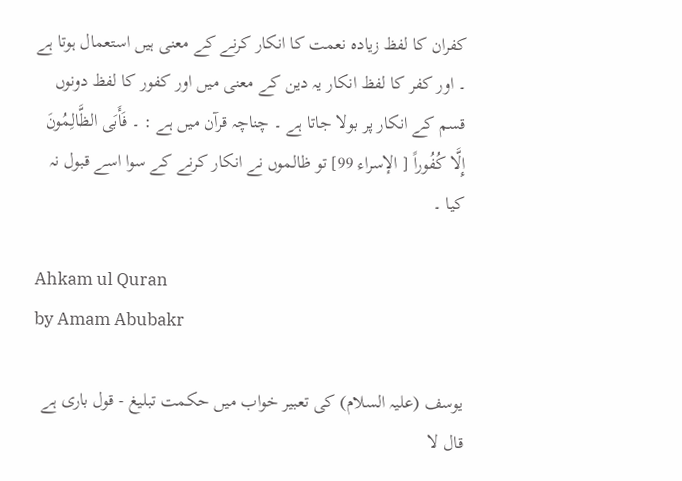کفران کا لفظ زیادہ نعمت کا انکار کرنے کے معنی ہیں استعمال ہوتا ہے ۔ اور کفر کا لفظ انکار یہ دین کے معنی میں اور کفور کا لفظ دونوں قسم کے انکار پر بولا جاتا ہے ۔ چناچہ قرآن میں ہے : ۔ فَأَبَى الظَّالِمُونَ إِلَّا كُفُوراً [ الإسراء 99] تو ظالموں نے انکار کرنے کے سوا اسے قبول نہ کیا ۔

Ahkam ul Quran
by Amam Abubakr

یوسف (علیہ السلام) کی تعبیر خواب میں حکمت تبلیغ - قول باری ہے قال لا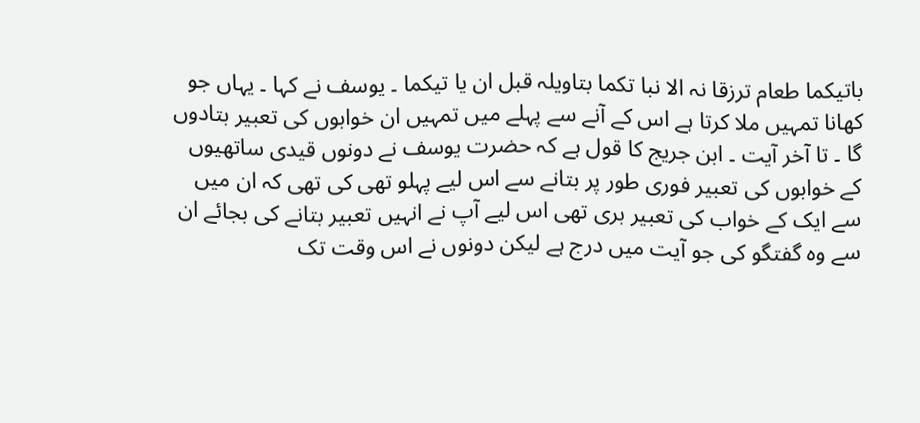باتیکما طعام ترزقا نہ الا نبا تکما بتاویلہ قبل ان یا تیکما ۔ یوسف نے کہا ۔ یہاں جو کھانا تمہیں ملا کرتا ہے اس کے آنے سے پہلے میں تمہیں ان خوابوں کی تعبیر بتادوں گا ۔ تا آخر آیت ۔ ابن جریج کا قول ہے کہ حضرت یوسف نے دونوں قیدی ساتھیوں کے خوابوں کی تعبیر فوری طور پر بتانے سے اس لیے پہلو تھی کی تھی کہ ان میں سے ایک کے خواب کی تعبیر بری تھی اس لیے آپ نے انہیں تعبیر بتانے کی بجائے ان سے وہ گفتگو کی جو آیت میں درج ہے لیکن دونوں نے اس وقت تک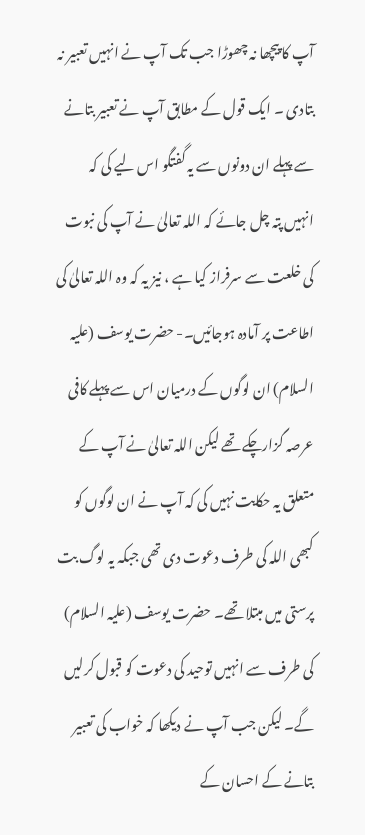آپ کا پیچھا نہ چھوڑا جب تک آپ نے انہیں تعبیر نہ بتادی ۔ ایک قول کے مطابق آپ نے تعبیر بتانے سے پہلے ان دونوں سے یہ گفتگو اس لیے کی کہ انہیں پتہ چل جائے کہ اللہ تعالیٰ نے آپ کی نبوت کی خلعت سے سرفراز کیا ہے ، نیز یہ کہ وہ اللہ تعالیٰ کی اطاعت پر آمادہ ہوجائیں۔- حضرت یوسف (علیہ السلام) ان لوگوں کے درمیان اس سے پہلے کافی عرصہ گزارچکے تھے لیکن اللہ تعالیٰ نے آپ کے متعلق یہ حکایت نہیں کی کہ آپ نے ان لوگوں کو کبھی اللہ کی طرف دعوت دی تھی جبکہ یہ لوگ بت پرستی میں مبتلا تھے۔ حضرت یوسف (علیہ السلام) کی طرف سے انہیں توحید کی دعوت کو قبول کرلیں گے۔ لیکن جب آپ نے دیکھا کہ خواب کی تعبیر بتانے کے احسان کے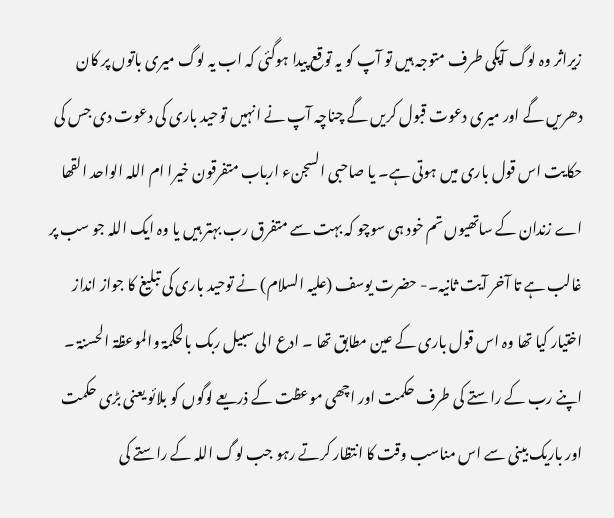زیراثر وہ لوگ آپکی طرف متوجہ ہیں تو آپ کو یہ توقع پیدا ہوگئی کہ اب یہ لوگ میری باتوں پر کان دھریں گے اور میری دعوت قبول کریں گے چناچہ آپ نے انہیں توحید باری کی دعوت دی جس کی حکایت اس قول باری میں ہوتی ہے۔ یا صاحبی السجنء ارباب متفرقون خیرا ام اللہ الواحد القھا اے زندان کے ساتھیوں تم خود ہی سوچو کہ بہت سے متفرق رب بہتر ہیں یا وہ ایک اللہ جو سب پر غالب ہے تا آخر آیت ثانیہ۔- حضرت یوسف (علیہ السلام) نے توحید باری کی تبلیغ کا جواز انداز اختیار کیا تھا وہ اس قول باری کے عین مطابق تھا ۔ ادع الی سبیل ربک بالحکمۃ والموعظۃ الحسنۃ ۔ اپنے رب کے راستے کی طرف حکمت اور اچھی موعظت کے ذریعے لوگوں کو بلائو یعنی بڑی حکمت اور باریک بینی سے اس مناسب وقت کا انتظار کرتے رہو جب لوگ اللہ کے راستے کی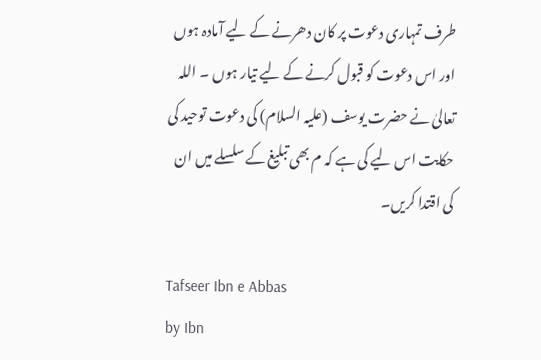طرف تمہاری دعوت پر کان دھرنے کے لیے آمادہ ہوں اور اس دعوت کو قبول کرنے کے لیے تیار ہوں ۔ اللہ تعالیٰ نے حضرت یوسف (علیہ السلام) کی دعوت توحید کی حکایت اس لیے کی ہے کہ م بھی تبلیغ کے سلسلے میں ان کی اقتدا کریں۔

Tafseer Ibn e Abbas
by Ibn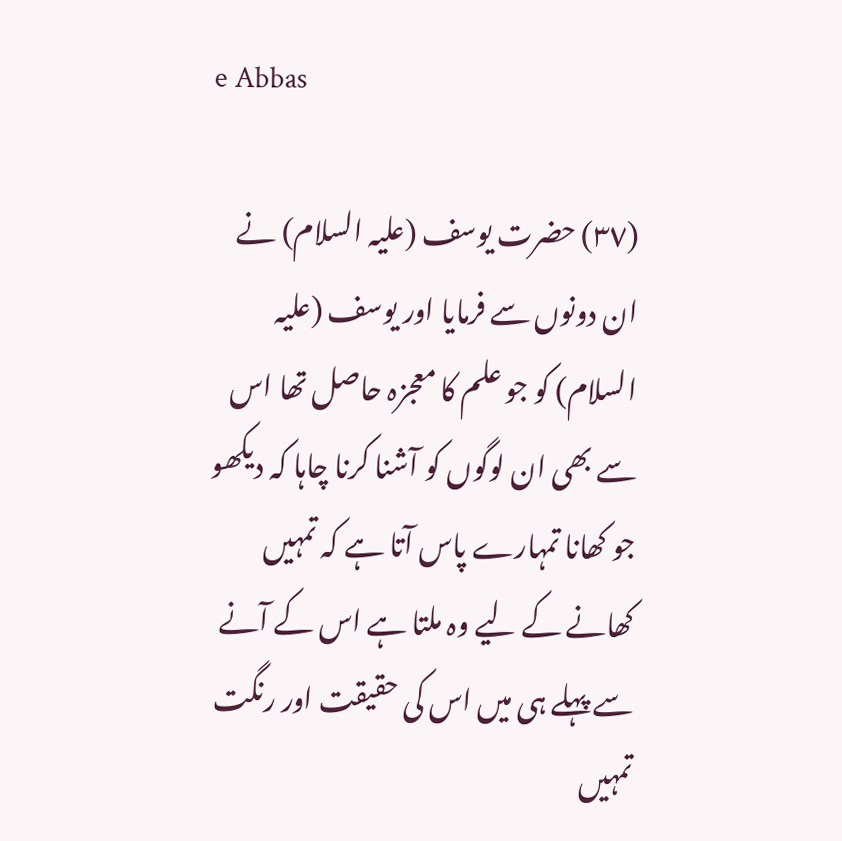e Abbas

(٣٧) حضرت یوسف (علیہ السلام) نے ان دونوں سے فرمایا اور یوسف (علیہ السلام) کو جو علم کا معجزہ حاصل تھا اس سے بھی ان لوگوں کو آشنا کرنا چاہا کہ دیکھو جو کھانا تمہارے پاس آتا ہے کہ تمہیں کھانے کے لیے وہ ملتا ہے اس کے آنے سے پہلے ہی میں اس کی حقیقت اور رنگت تمہیں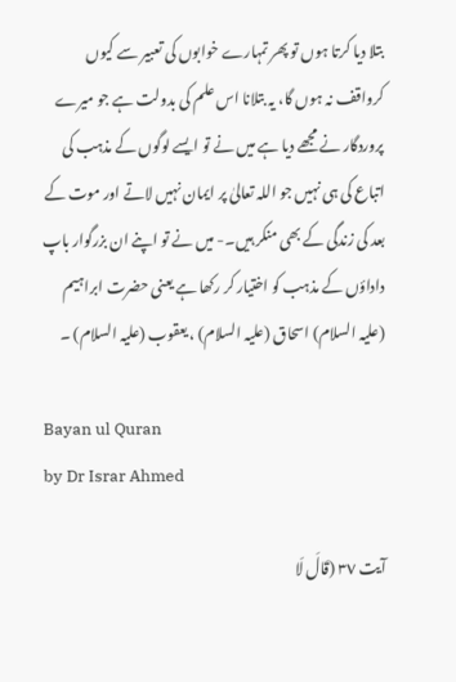بتلا دیا کرتا ہوں تو پھر تمہارے خوابوں کی تعبیر سے کیوں کرواقف نہ ہوں گا، یہ بتلانا اس علم کی بدولت ہے جو میرے پروردگار نے مجھے دیا ہے میں نے تو ایسے لوگوں کے مذہب کی اتباع کی ہی نہیں جو اللہ تعالیٰ پر ایمان نہیں لاتے اور موت کے بعد کی زندگی کے بھی منکر ہیں۔- میں نے تو اپنے ان بزرگوار باپ داداؤں کے مذہب کو اختیار کر رکھا ہے یعنی حضرت ابراہیم (علیہ السلام) اسحاق (علیہ السلام) ، یعقوب (علیہ السلام) ۔

Bayan ul Quran
by Dr Israr Ahmed

آیت ٣٧ (قَالَ لَا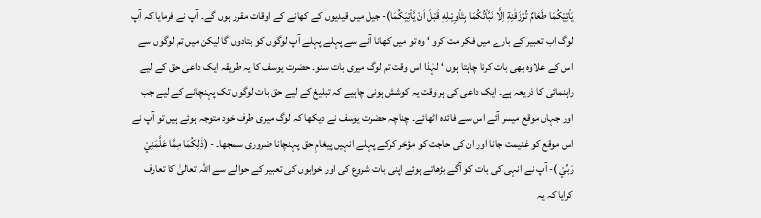يَاْتِيْكُمَا طَعَامٌ تُرْزَقٰنِهٖٓ اِلَّا نَبَّاْتُكُمَا بِتَاْوِيْـلِهٖ قَبْلَ اَنْ يَّاْتِيَكُمَا)- جیل میں قیدیوں کے کھانے کے اوقات مقرر ہوں گے۔ آپ نے فرمایا کہ آپ لوگ اب تعبیر کے بارے میں فکر مت کرو ‘ وہ تو میں کھانا آنے سے پہلے پہلے آپ لوگوں کو بتادوں گا لیکن میں تم لوگوں سے اس کے علاوہ بھی بات کرنا چاہتا ہوں ‘ لہٰذا اس وقت تم لوگ میری بات سنو۔ حضرت یوسف کا یہ طریقہ ایک داعی حق کے لیے راہنمائی کا ذریعہ ہے۔ ایک داعی کی ہر وقت یہ کوشش ہونی چاہیے کہ تبلیغ کے لیے حق بات لوگوں تک پہنچانے کے لیے جب اور جہاں موقع میسر آئے اس سے فائدہ اٹھائے۔ چناچہ حضرت یوسف نے دیکھا کہ لوگ میری طرف خود متوجہ ہوئے ہیں تو آپ نے اس موقع کو غنیمت جانا اور ان کی حاجت کو مؤخر کرکے پہلے انہیں پیغامِ حق پہنچانا ضروری سمجھا۔ - (ذٰلِكُمَا مِمَّا عَلَّمَنِيْ رَبِّيْ )- آپ نے انہی کی بات کو آگے بڑھاتے ہوئے اپنی بات شروع کی اور خوابوں کی تعبیر کے حوالے سے اللہ تعالیٰ کا تعارف کرایا کہ یہ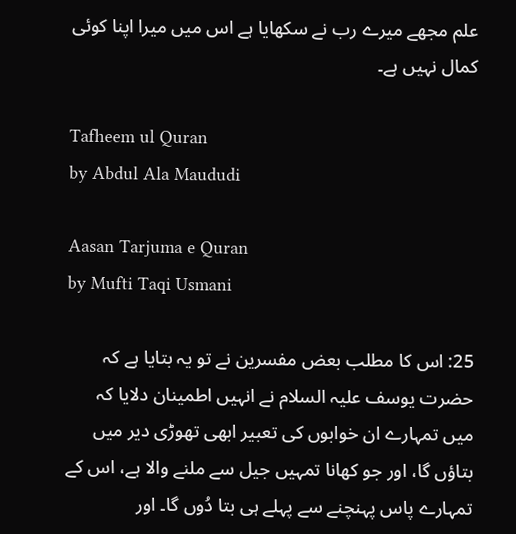علم مجھے میرے رب نے سکھایا ہے اس میں میرا اپنا کوئی کمال نہیں ہے۔

Tafheem ul Quran
by Abdul Ala Maududi

Aasan Tarjuma e Quran
by Mufti Taqi Usmani

25: اس کا مطلب بعض مفسرین نے تو یہ بتایا ہے کہ حضرت یوسف علیہ السلام نے انہیں اطمینان دلایا کہ میں تمہارے ان خوابوں کی تعبیر ابھی تھوڑی دیر میں بتاؤں گا، اور جو کھانا تمہیں جیل سے ملنے والا ہے، اس کے تمہارے پاس پہنچنے سے پہلے ہی بتا دُوں گا۔ اور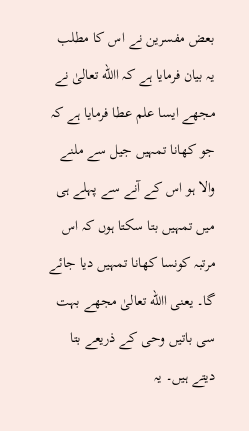بعض مفسرین نے اس کا مطلب یہ بیان فرمایا ہے کہ االله تعالیٰ نے مجھے ایسا علم عطا فرمایا ہے کہ جو کھانا تمہیں جیل سے ملنے والا ہو اس کے آنے سے پہلے ہی میں تمہیں بتا سکتا ہوں کہ اس مرتبہ کونسا کھانا تمہیں دیا جائے گا۔ یعنی االله تعالیٰ مجھے بہت سی باتیں وحی کے ذریعے بتا دیتے ہیں۔ یہ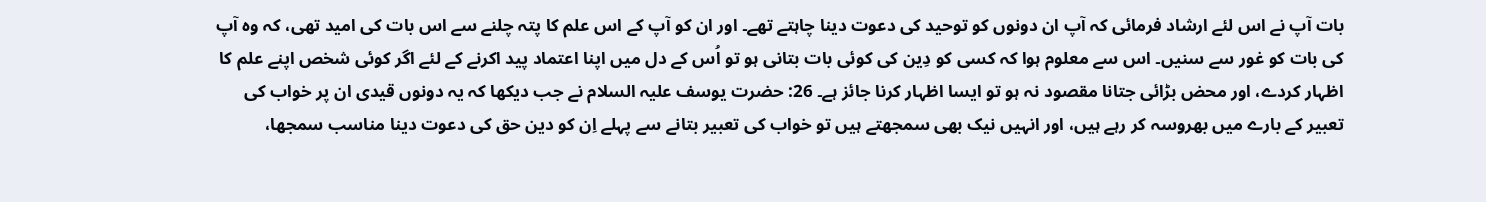بات آپ نے اس لئے ارشاد فرمائی کہ آپ ان دونوں کو توحید کی دعوت دینا چاہتے تھے۔ اور ان کو آپ کے اس علم کا پتہ چلنے سے اس بات کی امید تھی، کہ وہ آپ کی بات کو غور سے سنیں۔ اس سے معلوم ہوا کہ کسی کو دِین کی کوئی بات بتانی ہو تو اُس کے دل میں اپنا اعتماد پید اکرنے کے لئے اگر کوئی شخص اپنے علم کا اظہار کردے، اور محض بڑائی جتانا مقصود نہ ہو تو ایسا اظہار کرنا جائز ہے۔ 26: حضرت یوسف علیہ السلام نے جب دیکھا کہ یہ دونوں قیدی ان پر خواب کی تعبیر کے بارے میں بھروسہ کر رہے ہیں، اور انہیں نیک بھی سمجھتے ہیں تو خواب کی تعبیر بتانے سے پہلے اِن کو دین حق کی دعوت دینا مناسب سمجھا،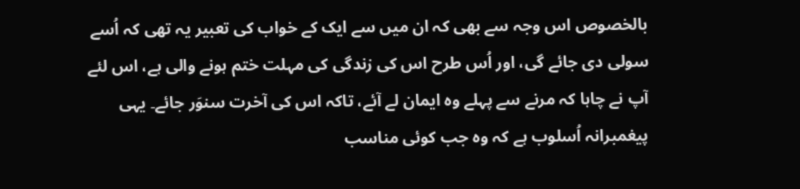بالخصوص اس وجہ سے بھی کہ ان میں سے ایک کے خواب کی تعبیر یہ تھی کہ اُسے سولی دی جائے گی، اور اُس طرح اس کی زندگی کی مہلت ختم ہونے والی ہے، اس لئے آپ نے چاہا کہ مرنے سے پہلے وہ ایمان لے آئے، تاکہ اس کی آخرت سنوَر جائے۔ یہی پیغمبرانہ اُسلوب ہے کہ وہ جب کوئی مناسب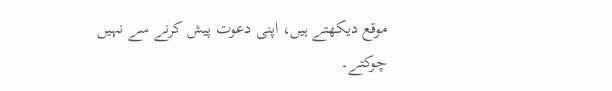موقع دیکھتے ہیں، اپنی دعوت پیش کرنے سے نہیں چوکتے۔